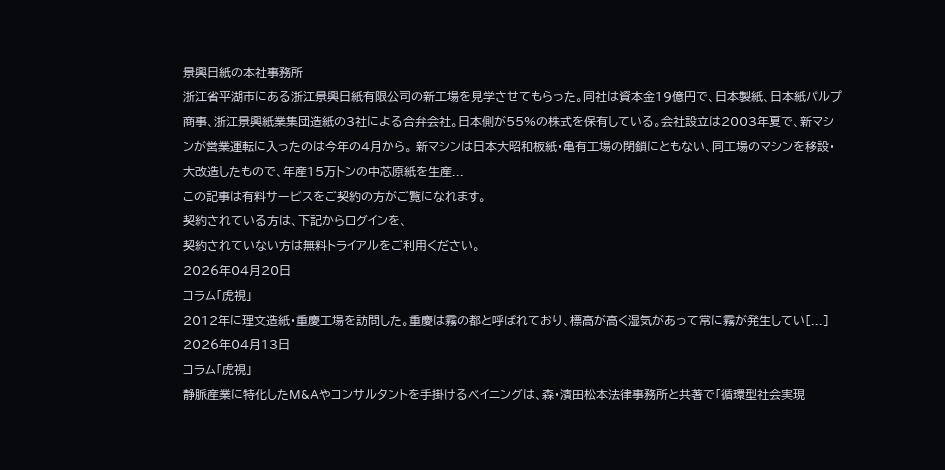景興日紙の本社事務所
浙江省平湖市にある浙江景興日紙有限公司の新工場を見学させてもらった。同社は資本金19億円で、日本製紙、日本紙パルプ商事、浙江景興紙業集団造紙の3社による合弁会社。日本側が55%の株式を保有している。会社設立は2003年夏で、新マシンが営業運転に入ったのは今年の4月から。 新マシンは日本大昭和板紙・亀有工場の閉鎖にともない、同工場のマシンを移設・大改造したもので、年産15万トンの中芯原紙を生産...
この記事は有料サービスをご契約の方がご覧になれます。
契約されている方は、下記からログインを、
契約されていない方は無料トライアルをご利用ください。
2026年04月20日
コラム「虎視」
2012年に理文造紙・重慶工場を訪問した。重慶は霧の都と呼ばれており、標高が高く湿気があって常に霧が発生してい[...]
2026年04月13日
コラム「虎視」
静脈産業に特化したM&Aやコンサルタントを手掛けるベイニングは、森・濱田松本法律事務所と共著で「循環型社会実現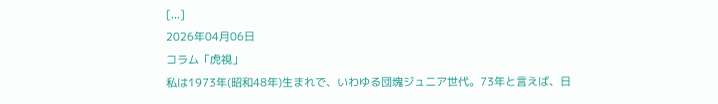[...]
2026年04月06日
コラム「虎視」
私は1973年(昭和48年)生まれで、いわゆる団塊ジュニア世代。73年と言えば、日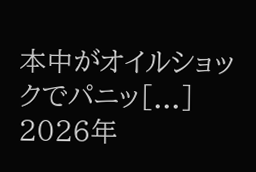本中がオイルショックでパニッ[...]
2026年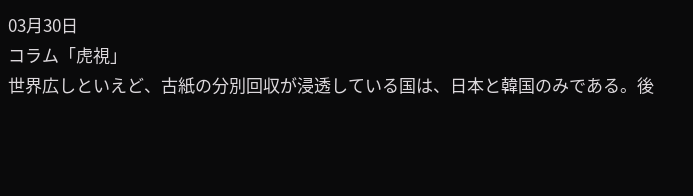03月30日
コラム「虎視」
世界広しといえど、古紙の分別回収が浸透している国は、日本と韓国のみである。後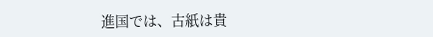進国では、古紙は貴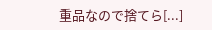重品なので捨てら[...]